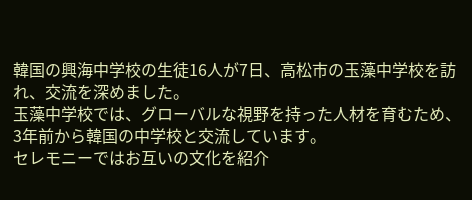韓国の興海中学校の生徒16人が7日、高松市の玉藻中学校を訪れ、交流を深めました。
玉藻中学校では、グローバルな視野を持った人材を育むため、3年前から韓国の中学校と交流しています。
セレモニーではお互いの文化を紹介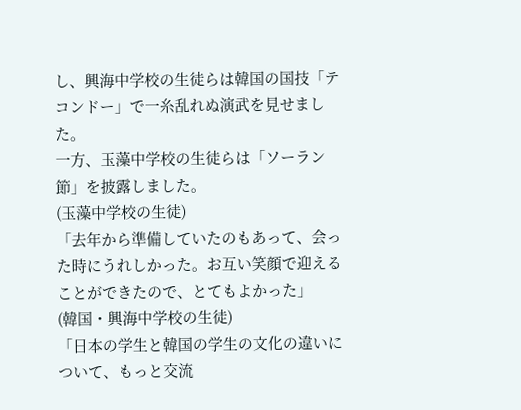し、興海中学校の生徒らは韓国の国技「テコンドー」で一糸乱れぬ演武を見せました。
一方、玉藻中学校の生徒らは「ソーラン節」を披露しました。
(玉藻中学校の生徒)
「去年から準備していたのもあって、会った時にうれしかった。お互い笑顔で迎えることができたので、とてもよかった」
(韓国・興海中学校の生徒)
「日本の学生と韓国の学生の文化の違いについて、もっと交流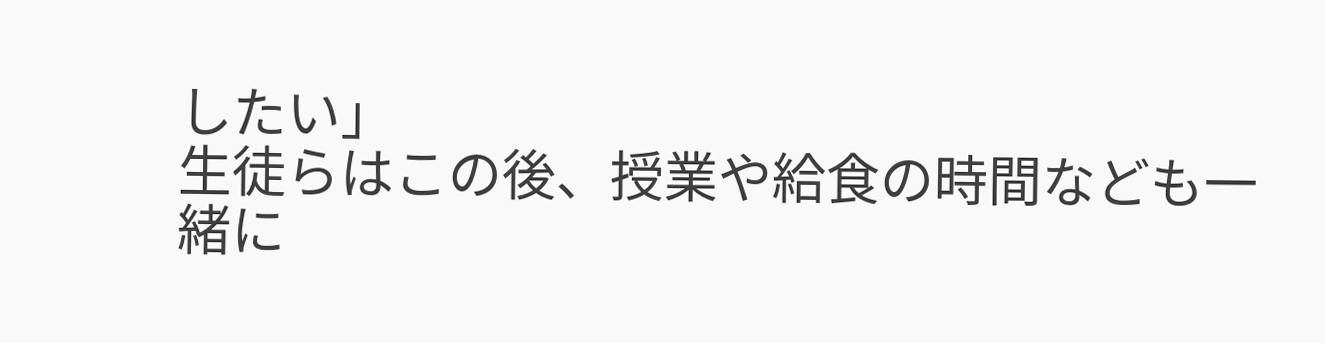したい」
生徒らはこの後、授業や給食の時間なども一緒に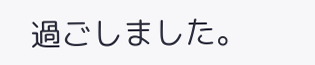過ごしました。